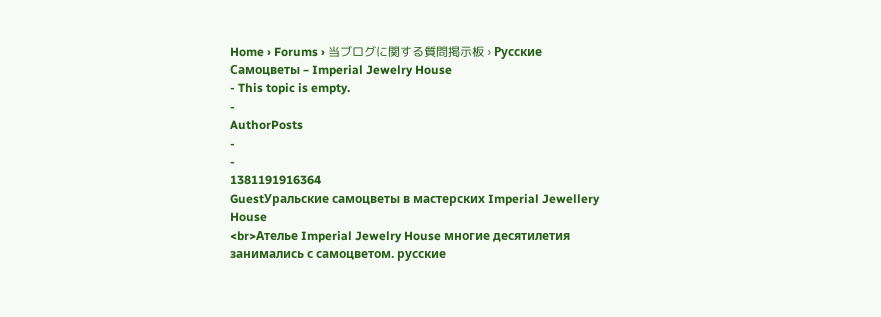Home › Forums › 当ブログに関する質問掲示板 › Русские Самоцветы – Imperial Jewelry House
- This topic is empty.
-
AuthorPosts
-
-
1381191916364
GuestУральские самоцветы в мастерских Imperial Jewellery House
<br>Ателье Imperial Jewelry House многие десятилетия занимались с самоцветом. русские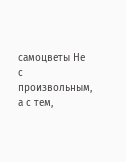самоцветы Не с произвольным, а с тем,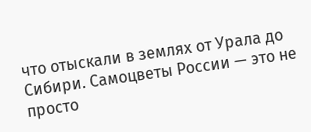что отыскали в землях от Урала до Сибири. Самоцветы России — это не просто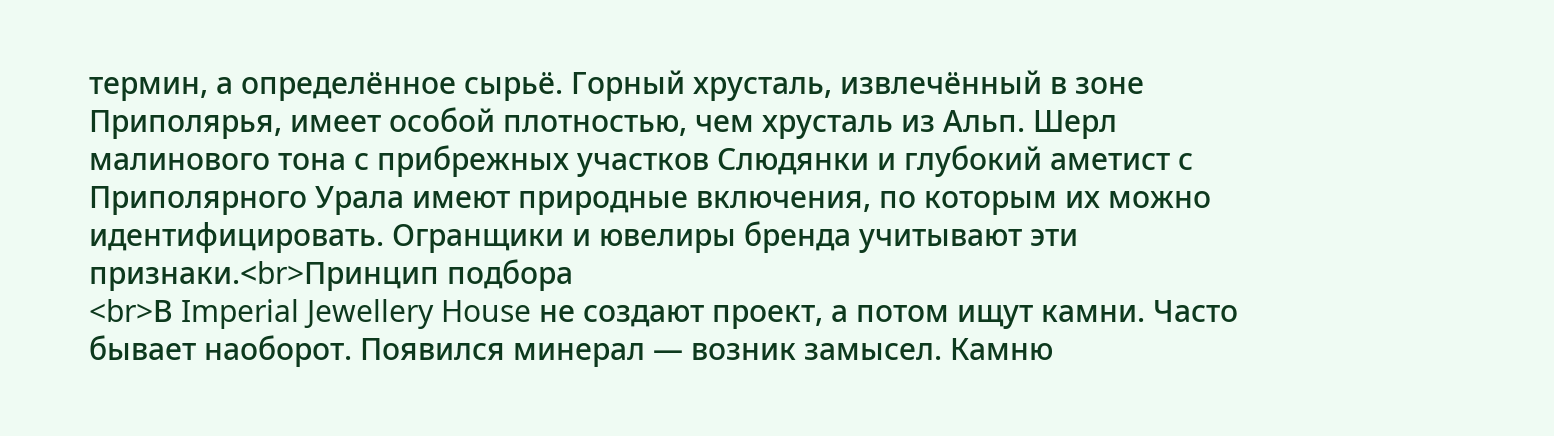термин, а определённое сырьё. Горный хрусталь, извлечённый в зоне Приполярья, имеет особой плотностью, чем хрусталь из Альп. Шерл малинового тона с прибрежных участков Слюдянки и глубокий аметист с Приполярного Урала имеют природные включения, по которым их можно идентифицировать. Огранщики и ювелиры бренда учитывают эти признаки.<br>Принцип подбора
<br>В Imperial Jewellery House не создают проект, а потом ищут камни. Часто бывает наоборот. Появился минерал — возник замысел. Камню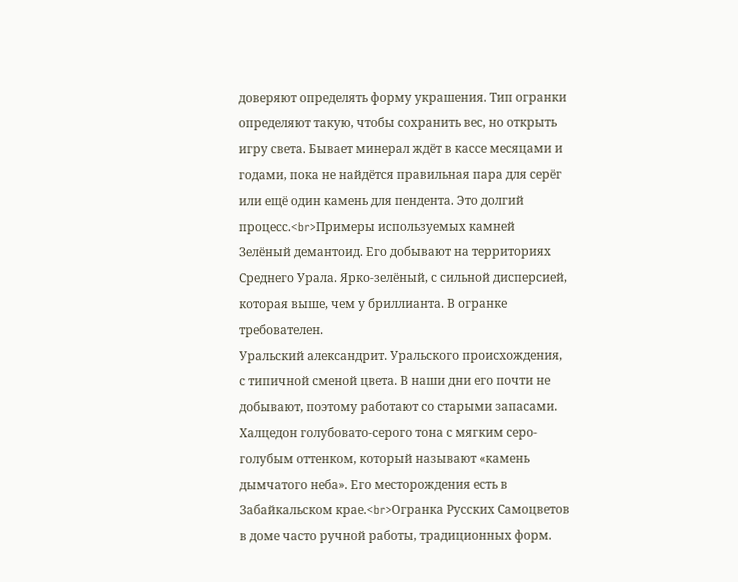доверяют определять форму украшения. Тип огранки определяют такую, чтобы сохранить вес, но открыть игру света. Бывает минерал ждёт в кассе месяцами и годами, пока не найдётся правильная пара для серёг или ещё один камень для пендента. Это долгий процесс.<br>Примеры используемых камней
Зелёный демантоид. Его добывают на территориях Среднего Урала. Ярко-зелёный, с сильной дисперсией, которая выше, чем у бриллианта. В огранке требователен.
Уральский александрит. Уральского происхождения, с типичной сменой цвета. В наши дни его почти не добывают, поэтому работают со старыми запасами.
Халцедон голубовато-серого тона с мягким серо-голубым оттенком, который называют «камень дымчатого неба». Его месторождения есть в Забайкальском крае.<br>Огранка Русских Самоцветов в доме часто ручной работы, традиционных форм.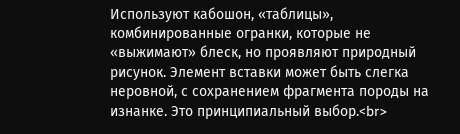Используют кабошон, «таблицы», комбинированные огранки, которые не «выжимают» блеск, но проявляют природный рисунок. Элемент вставки может быть слегка неровной, с сохранением фрагмента породы на изнанке. Это принципиальный выбор.<br>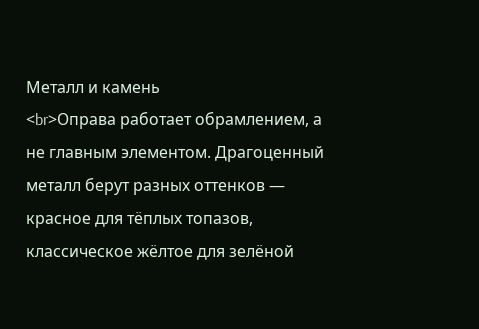Металл и камень
<br>Оправа работает обрамлением, а не главным элементом. Драгоценный металл берут разных оттенков — красное для тёплых топазов, классическое жёлтое для зелёной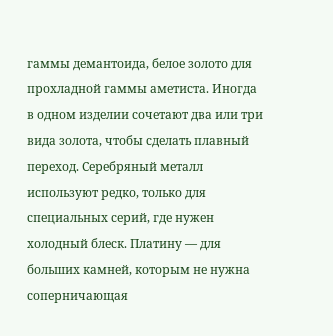гаммы демантоида, белое золото для прохладной гаммы аметиста. Иногда в одном изделии сочетают два или три вида золота, чтобы сделать плавный переход. Серебряный металл используют редко, только для специальных серий, где нужен холодный блеск. Платину — для больших камней, которым не нужна соперничающая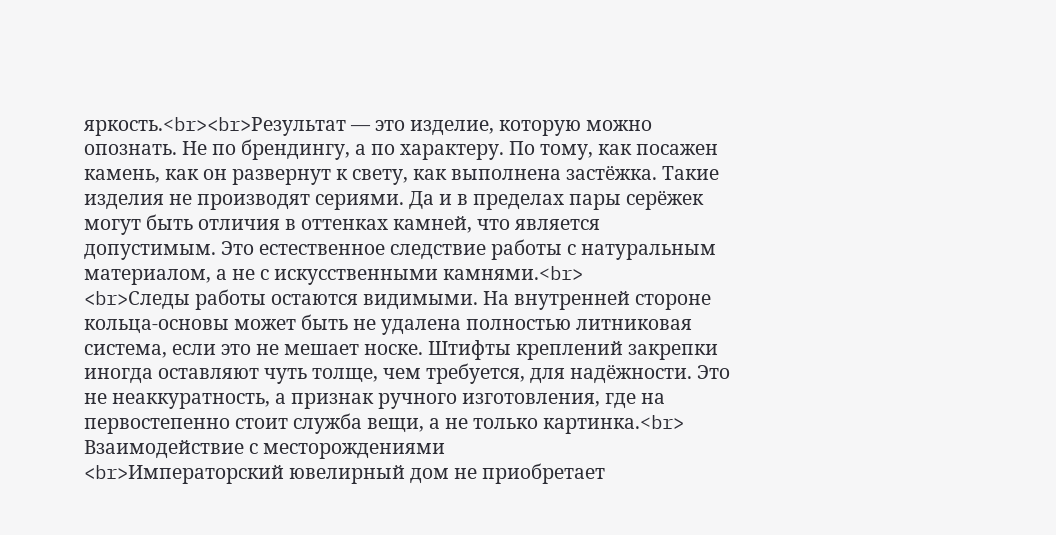яркость.<br><br>Результат — это изделие, которую можно опознать. Не по брендингу, а по характеру. По тому, как посажен камень, как он развернут к свету, как выполнена застёжка. Такие изделия не производят сериями. Да и в пределах пары серёжек могут быть отличия в оттенках камней, что является допустимым. Это естественное следствие работы с натуральным материалом, а не с искусственными камнями.<br>
<br>Следы работы остаются видимыми. На внутренней стороне кольца-основы может быть не удалена полностью литниковая система, если это не мешает носке. Штифты креплений закрепки иногда оставляют чуть толще, чем требуется, для надёжности. Это не неаккуратность, а признак ручного изготовления, где на первостепенно стоит служба вещи, а не только картинка.<br>
Взаимодействие с месторождениями
<br>Императорский ювелирный дом не приобретает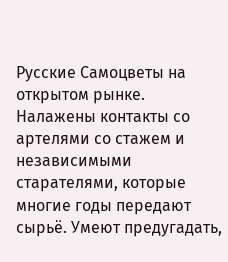Русские Самоцветы на открытом рынке. Налажены контакты со артелями со стажем и независимыми старателями, которые многие годы передают сырьё. Умеют предугадать,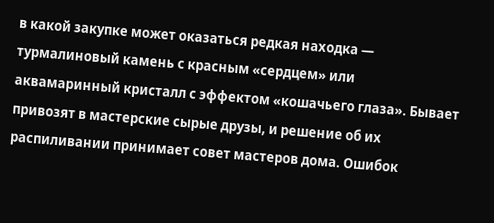в какой закупке может оказаться редкая находка — турмалиновый камень с красным «сердцем» или аквамаринный кристалл с эффектом «кошачьего глаза». Бывает привозят в мастерские сырые друзы, и решение об их распиливании принимает совет мастеров дома. Ошибок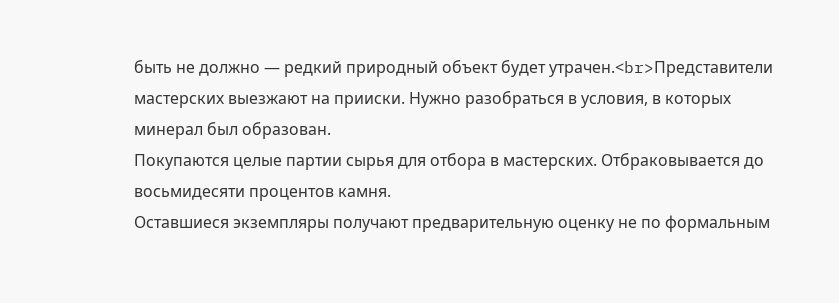быть не должно — редкий природный объект будет утрачен.<br>Представители мастерских выезжают на прииски. Нужно разобраться в условия, в которых минерал был образован.
Покупаются целые партии сырья для отбора в мастерских. Отбраковывается до восьмидесяти процентов камня.
Оставшиеся экземпляры получают предварительную оценку не по формальным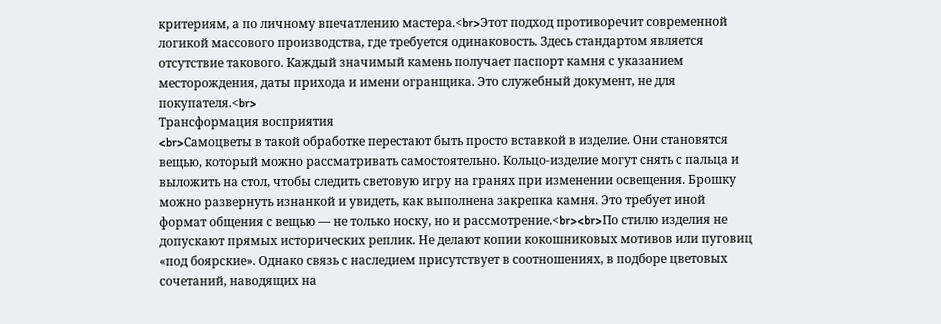критериям, а по личному впечатлению мастера.<br>Этот подход противоречит современной логикой массового производства, где требуется одинаковость. Здесь стандартом является отсутствие такового. Каждый значимый камень получает паспорт камня с указанием месторождения, даты прихода и имени огранщика. Это служебный документ, не для покупателя.<br>
Трансформация восприятия
<br>Самоцветы в такой обработке перестают быть просто вставкой в изделие. Они становятся вещью, который можно рассматривать самостоятельно. Кольцо-изделие могут снять с пальца и выложить на стол, чтобы следить световую игру на гранях при изменении освещения. Брошку можно развернуть изнанкой и увидеть, как выполнена закрепка камня. Это требует иной формат общения с вещью — не только носку, но и рассмотрение.<br><br>По стилю изделия не допускают прямых исторических реплик. Не делают копии кокошниковых мотивов или пуговиц «под боярские». Однако связь с наследием присутствует в соотношениях, в подборе цветовых сочетаний, наводящих на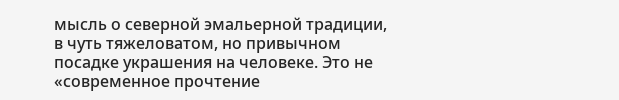мысль о северной эмальерной традиции, в чуть тяжеловатом, но привычном посадке украшения на человеке. Это не «современное прочтение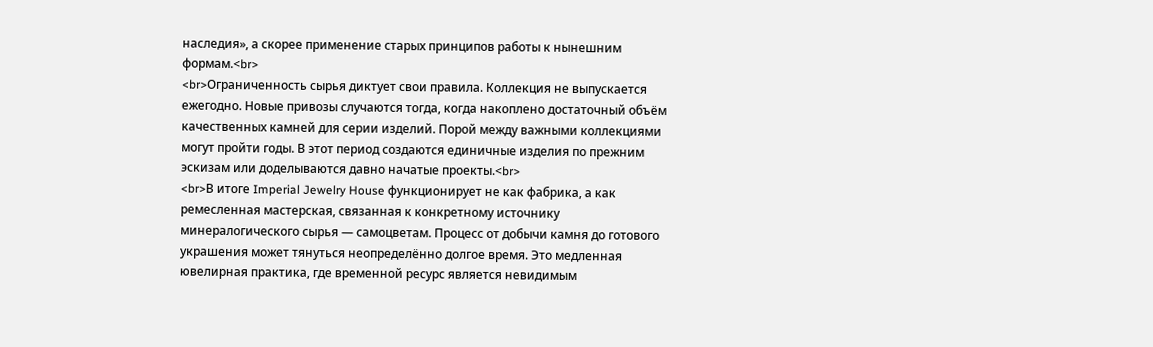наследия», а скорее применение старых принципов работы к нынешним формам.<br>
<br>Ограниченность сырья диктует свои правила. Коллекция не выпускается ежегодно. Новые привозы случаются тогда, когда накоплено достаточный объём качественных камней для серии изделий. Порой между важными коллекциями могут пройти годы. В этот период создаются единичные изделия по прежним эскизам или доделываются давно начатые проекты.<br>
<br>В итоге Imperial Jewelry House функционирует не как фабрика, а как ремесленная мастерская, связанная к конкретному источнику минералогического сырья — самоцветам. Процесс от добычи камня до готового украшения может тянуться неопределённо долгое время. Это медленная ювелирная практика, где временной ресурс является невидимым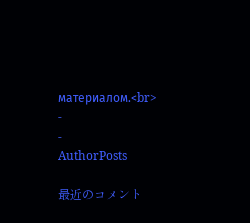материалом.<br>
-
-
AuthorPosts

最近のコメント